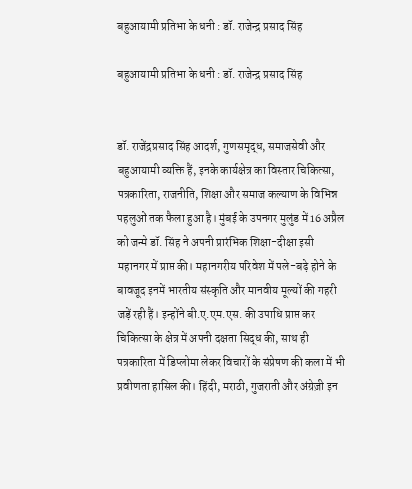बहुआयामी प्रतिभा के धनी : डॉ. राजेन्‍द्र प्रसाद सिंह

बहुआयामी प्रतिभा के धनी : डॉ. राजेन्‍द्र प्रसाद सिंह


डॉ. राजेंद्रप्रसाद सिंह आदर्श, गुणसमृद्ध, समाजसेवी और बहुआयामी व्यक्ति हैं, इनके कार्यक्षेत्र का विस्‍तार चिकित्‍सा, पत्रकारिता, राजनीति, शिक्षा और समाज कल्याण के विभिन्न पहलुओं तक फैला हुआ है। मुंबई के उपनगर मुलुंड में 16 अप्रैल को जन्मे डॉ. सिंह ने अपनी प्रारंभिक शिक्षा-दीक्षा इसी महानगर में प्राप्त की। महानगरीय परिवेश में पले-बढ़े होने के बावजूद इनमें भारतीय संस्कृति और मानवीय मूल्यों की गहरी जड़ें रही हैं। इन्होंने बी.ए.एम.एस. की उपाधि प्राप्त कर चिकित्सा के क्षेत्र में अपनी दक्षता सिद्ध की, साथ ही पत्रकारिता में डिप्लोमा लेकर विचारों के संप्रेषण की कला में भी प्रवीणता हासिल की। हिंदी, मराठी, गुजराती और अंग्रेज़ी इन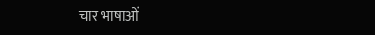चार भाषाओं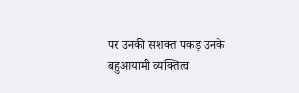पर उनकी सशक्त पकड़ उनके बहुआयामी व्यक्तित्व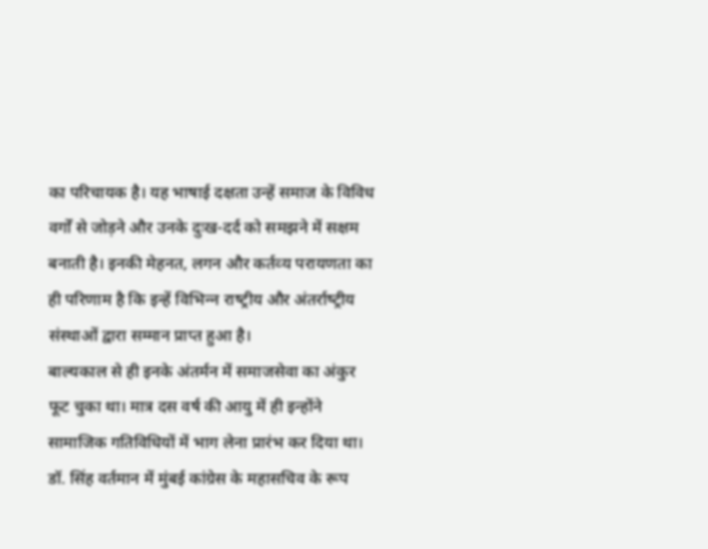का परिचायक है। यह भाषाई दक्षता उन्हें समाज के विविध वर्गों से जोड़ने और उनके दुःख-दर्द को समझने में सक्षम बनाती है। इनकी मेहनत, लगन और कर्तव्‍य परायणता का ही परिणाम है कि इन्‍हें विभिन्‍न राष्‍ट्रीय और अंतर्राष्‍ट्रीय संस्‍थाओं द्वारा सम्‍मान प्राप्‍त हुआ है।
बाल्यकाल से ही इनके अंतर्मन में समाजसेवा का अंकुर फूट चुका था। मात्र दस वर्ष की आयु में ही इन्‍होंने सामाजिक गतिविधियों में भाग लेना प्रारंभ कर दिया था। डॉ. सिंह वर्तमान में मुंबई कांग्रेस के महासचिव के रूप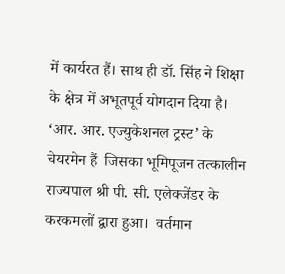में कार्यरत हैं। साथ ही डॉ. सिंह ने शिक्षा के क्षेत्र में अभूतपूर्व योगदान दिया है। ‘आर. आर. एज्‍युकेशनल ट्रस्‍ट’ के चेयरमेन हैं  जिसका भूमिपूजन तत्‍कालीन राज्‍यपाल श्री पी. सी. एलेक्‍जेंडर के करकमलों द्वारा हुआ।  वर्तमान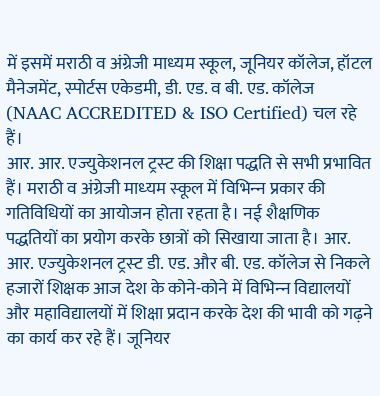में इसमें मराठी व अंग्रेजी माध्‍यम स्‍कूल, जूनियर कॉलेज, हॉटल मैनेजमेंट, स्‍पोर्टस एकेडमी, डी. एड. व बी. एड. कॉलेज (NAAC ACCREDITED & ISO Certified) चल रहे हैं।
आर. आर. एज्‍युकेशनल ट्रस्‍ट की शिक्षा पद्धति से सभी प्रभावित हैं। मराठी व अंग्रेजी माध्‍यम स्‍कूल में विभिन्‍न प्रकार की गतिविधियों का आयोजन होता रहता है। नई शैक्षणिक पद्धतियों का प्रयोग करके छात्रों को सिखाया जाता है। आर. आर. एज्‍युकेशनल ट्रस्‍ट डी. एड. और बी. एड. कॉलेज से निकले हजारों शिक्षक आज देश के कोने-कोने में विभिन्‍न विद्यालयों और महाविद्यालयों में शिक्षा प्रदान करके देश की भावी को गढ़ने का कार्य कर रहे हैं। जूनियर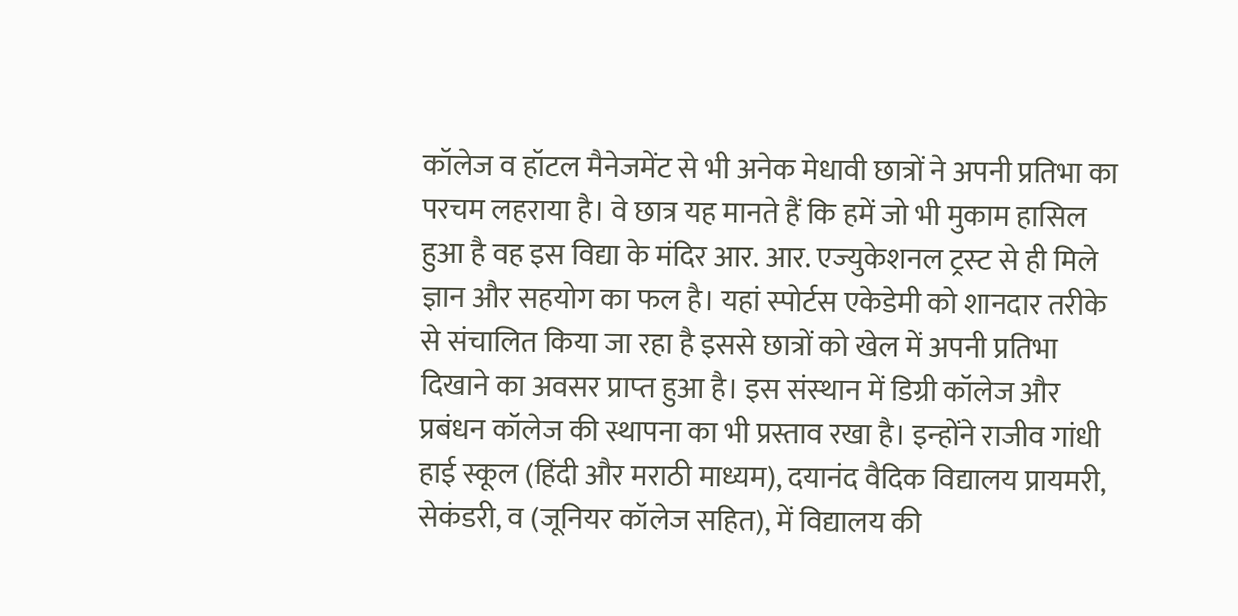कॉलेज व हॉटल मैनेजमेंट से भी अनेक मेधावी छात्रों ने अपनी प्रतिभा का परचम लहराया है। वे छात्र यह मानते हैं कि हमें जो भी मुकाम हासिल हुआ है वह इस विद्या के मंदिर आर. आर. एज्‍युकेशनल ट्रस्‍ट से ही मिले ज्ञान और सहयोग का फल है। यहां स्‍पोर्टस एकेडेमी को शानदार तरीके से संचालित किया जा रहा है इससे छात्रों को खेल में अपनी प्रतिभा दिखाने का अवसर प्राप्‍त हुआ है। इस संस्‍थान में डिग्री कॉलेज और प्रबंधन कॉलेज की स्थापना का भी प्रस्ताव रखा है। इन्‍होंने राजीव गांधी हाई स्कूल (हिंदी और मराठी माध्यम), दयानंद वैदिक विद्यालय प्रायमरी, सेकंडरी, व (जूनियर कॉलेज सहित), में विद्यालय की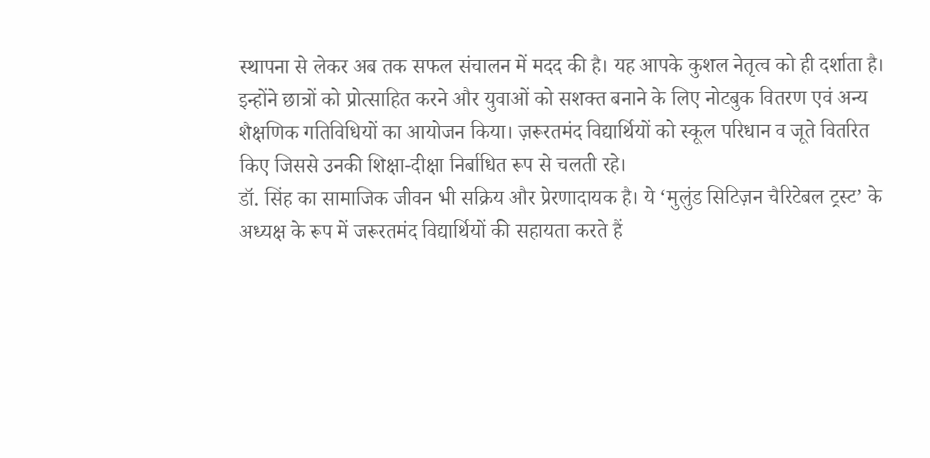स्‍थापना से लेकर अब तक सफल संचालन में मदद की है। यह आपके कुशल नेतृत्‍व को ही दर्शाता है। इन्‍होंने छात्रों को प्रोत्साहित करने और युवाओं को सशक्त बनाने के लिए नोटबुक वितरण एवं अन्य शैक्षणिक गतिविधियों का आयोजन किया। ज़रूरतमंद विद्यार्थियों को स्‍कूल परिधान व जूते वितरित किए जिससे उनकी शिक्षा-दीक्षा निर्बाधित रूप से चलती रहे।
डॉ. सिंह का सामाजिक जीवन भी सक्रिय और प्रेरणादायक है। ये ‘मुलुंड सिटिज़न चैरिटेबल ट्रस्ट’ के अध्यक्ष के रूप में जरूरतमंद विद्यार्थियों की सहायता करते हैं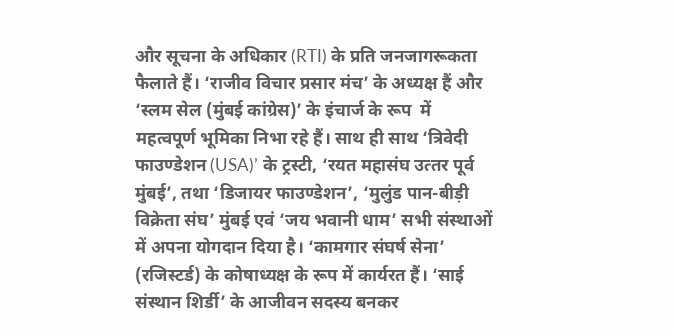और सूचना के अधिकार (RTI) के प्रति जनजागरूकता फैलाते हैं। ‘राजीव विचार प्रसार मंच’ के अध्‍यक्ष हैं और ‘स्‍लम सेल (मुंबई कांग्रेस)’ के इंचार्ज के रूप  में महत्‍वपूर्ण भूमिका निभा रहे हैं। साथ ही साथ ‘त्रिवेदी फाउण्‍डेशन (USA)’ के ट्रस्‍टी, ‘रयत महासंघ उत्‍तर पूर्व मुंबई’, तथा ‘डिजायर फाउण्‍डेशन’, ‘मुलुंड पान-बीड़ी विक्रेता संघ’ मुंबई एवं ‘जय भवानी धाम’ सभी संस्‍थाओं में अपना योगदान दिया है। ‘कामगार संघर्ष सेना’ (रजिस्‍टर्ड) के कोषाध्‍यक्ष के रूप में कार्यरत हैं। ‘साई संस्‍थान शिर्डी’ के आजीवन सदस्‍य बनकर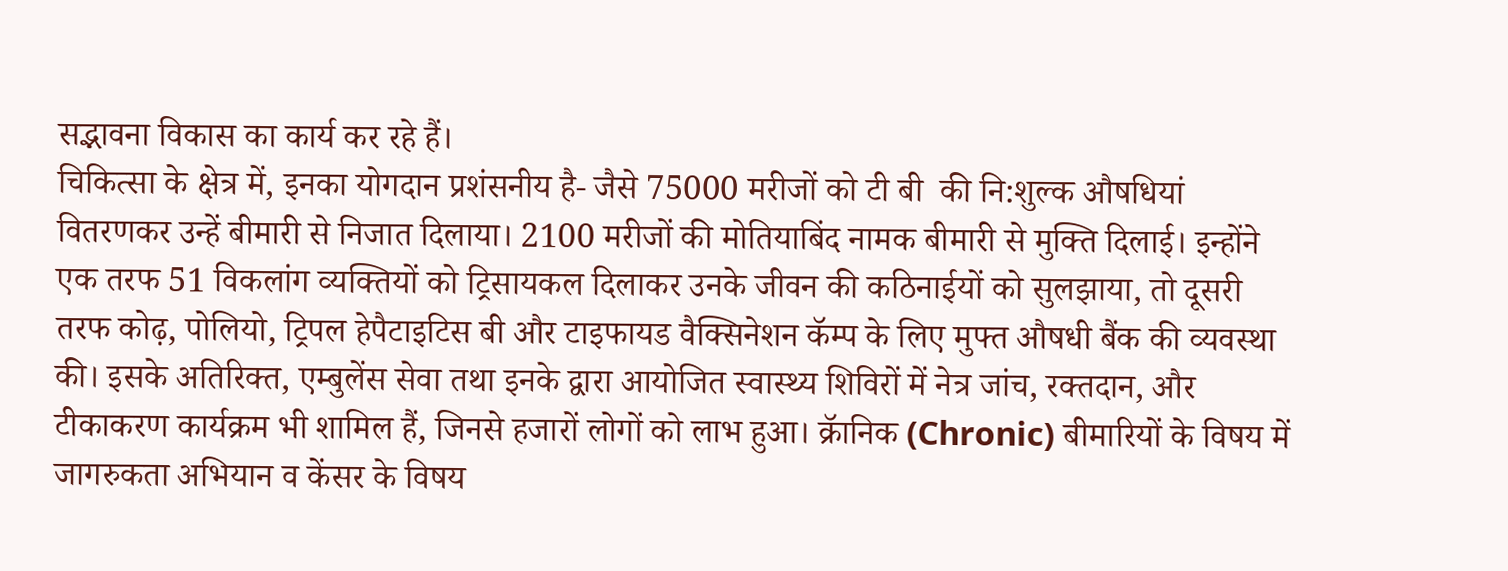सद्भावना विकास का कार्य कर रहे हैं।
चिकित्‍सा के क्षेत्र में, इनका योगदान प्रशंसनीय है- जैसे 75000 मरीजों को टी बी  की नि:शुल्‍क औषधियां वितरणकर उन्‍हें बीमारी से निजात दिलाया। 2100 मरीजों की मोतियाबिंद नामक बीमारी से मुक्ति दिलाई। इन्‍होंने एक तरफ 51 विकलांग व्‍यक्तियों को ट्रिसायकल दिलाकर उनके जीवन की कठिनाईयों को सुलझाया, तो दूसरी तरफ कोढ़, पोलियो, ट्रिपल हेपैटाइटिस बी और टाइफायड वैक्सिनेशन कॅम्‍प के लिए मुफ्त औषधी बैंक की व्‍यवस्‍था की। इसके अतिरिक्‍त, एम्‍बुलेंस सेवा तथा इनके द्वारा आयोजित स्वास्थ्य शिविरों में नेत्र जांच, रक्तदान, और टीकाकरण कार्यक्रम भी शामिल हैं, जिनसे हजारों लोगों को लाभ हुआ। क्रॅानिक (Chronic) बीमारियों के विषय में जागरुकता अभियान व केंसर के विषय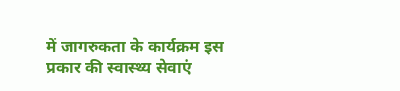में जागरुकता के कार्यक्रम इस प्रकार की स्‍वास्‍थ्‍य सेवाएं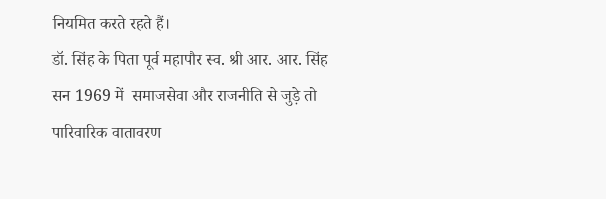नियमित करते रहते हैं।
डॉ. सिंह के पिता पूर्व महापौर स्‍व. श्री आर. आर. सिंह सन 1969 में  समाजसेवा और राजनीति से जुड़े तो पारिवारिक वातावरण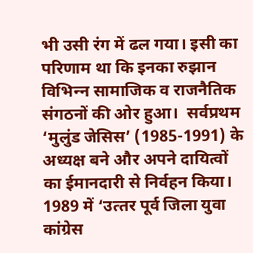भी उसी रंग में ढल गया। इसी का परिणाम था कि इनका रुझान विभिन्‍न सामाजिक व राजनैतिक संगठनों की ओर हुआ।  सर्वप्रथम ‘मुलुंड जेसिस’ (1985-1991) के अध्‍यक्ष बने और अपने दायित्वों का ईमानदारी से निर्वहन किया। 1989 में ‘उत्‍तर पूर्व जिला युवा कांग्रेस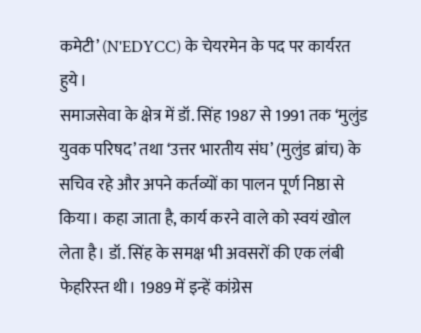कमेटी’ (N'EDYCC) के चेयरमेन के पद पर कार्यरत हुये।
समाजसेवा के क्षेत्र में डॉ. सिंह 1987 से 1991 तक ‘मुलुंड युवक परिषद’ तथा ‘उत्तर भारतीय संघ’ (मुलुंड ब्रांच) के सचिव रहे और अपने कर्तव्यों का पालन पूर्ण निष्ठा से किया। कहा जाता है, कार्य करने वाले को स्‍वयं खोल लेता है। डॉ. सिंह के समक्ष भी अवसरों की एक लंबी फेहरिस्‍त थी। 1989 में इन्‍हें कांग्रेस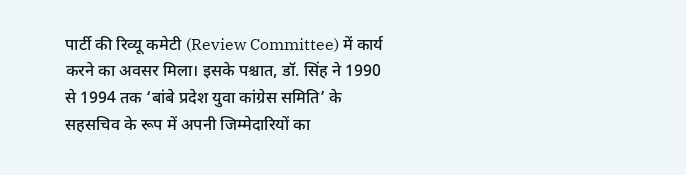पार्टी की रिव्यू कमेटी (Review Committee) में कार्य करने का अवसर मिला। इसके पश्चात, डॉ. सिंह ने 1990 से 1994 तक ‘बांबे प्रदेश युवा कांग्रेस समिति’ के सहसचिव के रूप में अपनी जिम्मेदारियों का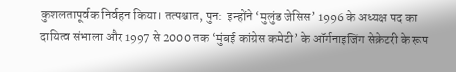कुशलतापूर्वक निर्वहन किया। तत्पश्चात, पुन:  इन्‍होंने ‘मुलुंड जेसिस’ 1996 के अध्यक्ष पद का दायित्व संभाला और 1997 से 2000 तक ‘मुंबई कांग्रेस कमेटी’ के ऑर्गनाइजिंग सेक्रेटरी के रूप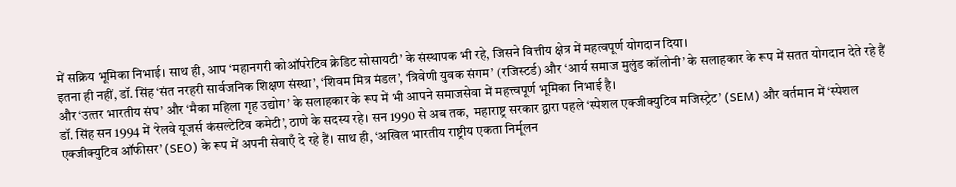में सक्रिय भूमिका निभाई। साथ ही, आप ‘महानगरी कोऑपरेटिव क्रेडिट सोसायटी’ के संस्थापक भी रहे, जिसने वित्तीय क्षेत्र में महत्वपूर्ण योगदान दिया।
इतना ही नहीं, डॉ. सिंह ‘संत नरहरी सार्वजनिक शिक्षण संस्‍था’, ‘शिवम मित्र मंडल’, ‘त्रिवेणी युवक संगम’ (रजिस्‍टर्ड) और ‘आर्य समाज मुलुंड कॉलोनी’ के सलाहकार के रूप में सतत योगदान देते रहे हैं और ‘उत्‍तर भारतीय संघ’ और ‘मैका महिला गृह उद्योग’ के सलाहकार के रूप में भी आपने समाजसेवा में महत्त्वपूर्ण भूमिका निभाई है।
डॉ. सिंह सन 1994 में ‘रेलवे यूजर्स कंसल्टेटिव कमेटी’, ठाणे के सदस्य रहे। सन 1990 से अब तक,  महाराष्ट्र सरकार द्वारा पहले ‘स्‍पेशल एक्‍जीक्‍युटिव मजिस्‍ट्रेट’ (SEM) और वर्तमान में ‘स्‍पेशल एक्‍जीक्‍युटिव ऑफीसर’ (SEO) के रूप में अपनी सेवाएँ दे रहे हैं। साथ ही, ‘अखिल भारतीय राष्ट्रीय एकता निर्मूलन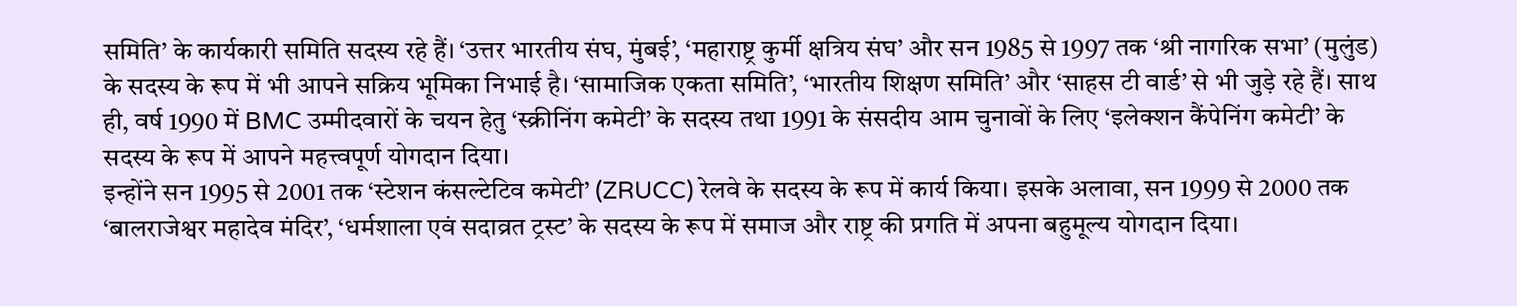समिति’ के कार्यकारी समिति सदस्य रहे हैं। ‘उत्तर भारतीय संघ, मुंबई’, ‘महाराष्ट्र कुर्मी क्षत्रिय संघ’ और सन 1985 से 1997 तक ‘श्री नागरिक सभा’ (मुलुंड) के सदस्य के रूप में भी आपने सक्रिय भूमिका निभाई है। ‘सामाजिक एकता समिति’, ‘भारतीय शिक्षण समिति’ और ‘साहस टी वार्ड’ से भी जुड़े रहे हैं। साथ ही, वर्ष 1990 में BMC उम्मीदवारों के चयन हेतु ‘स्क्रीनिंग कमेटी’ के सदस्य तथा 1991 के संसदीय आम चुनावों के लिए ‘इलेक्शन कैंपेनिंग कमेटी’ के सदस्य के रूप में आपने महत्त्वपूर्ण योगदान दिया।
इन्‍होंने सन 1995 से 2001 तक ‘स्टेशन कंसल्टेटिव कमेटी’ (ZRUCC) रेलवे के सदस्य के रूप में कार्य किया। इसके अलावा, सन 1999 से 2000 तक ‘बालराजेश्वर महादेव मंदिर’, ‘धर्मशाला एवं सदाव्रत ट्रस्ट’ के सदस्य के रूप में समाज और राष्ट्र की प्रगति में अपना बहुमूल्य योगदान दिया।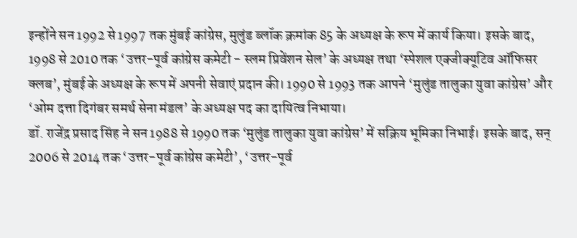इन्‍होंने सन 1992 से 1997 तक मुंबई कांग्रेस, मुलुंड ब्लॉक क्रमांक 85 के अध्यक्ष के रूप में कार्य किया। इसके बाद, 1998 से 2010 तक ‘उत्तर-पूर्व कांग्रेस कमेटी - स्लम प्रिवेंशन सेल’ के अध्यक्ष तथा ‘स्पेशल एक्जीक्यूटिव ऑफिसर क्लब’, मुंबई के अध्यक्ष के रूप में अपनी सेवाएं प्रदान की। 1990 से 1993 तक आपने ‘मुलुंड तालुका युवा कांग्रेस’ और ‘ओम दत्ता दिगंबर समर्थ सेना मंडल’ के अध्यक्ष पद का दायित्व निभाया।
डॉ. राजेंद्र प्रसाद सिंह ने सन 1988 से 1990 तक ‘मुलुंड तालुका युवा कांग्रेस’ में सक्रिय भूमिका निभाई। इसके बाद, सन् 2006 से 2014 तक ‘उत्तर-पूर्व कांग्रेस कमेटी’, ‘उत्तर-पूर्व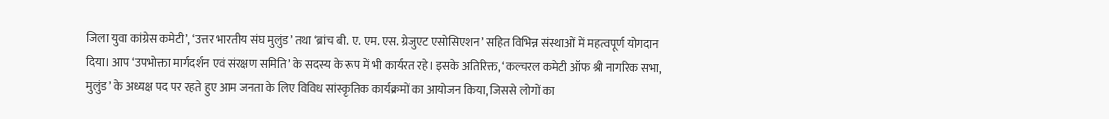जिला युवा कांग्रेस कमेटी’, ‘उत्तर भारतीय संघ मुलुंड’ तथा ‘ब्रांच बी. ए. एम. एस. ग्रेजुएट एसोसिएशन’ सहित विभिन्न संस्थाओं में महत्वपूर्ण योगदान दिया। आप ‘उपभोक्ता मार्गदर्शन एवं संरक्षण समिति’ के सदस्य के रूप में भी कार्यरत रहे। इसके अतिरिक्त, ‘कल्चरल कमेटी ऑफ श्री नागरिक सभा, मुलुंड’ के अध्यक्ष पद पर रहते हुए आम जनता के लिए विविध सांस्कृतिक कार्यक्रमों का आयोजन किया, जिससे लोगों का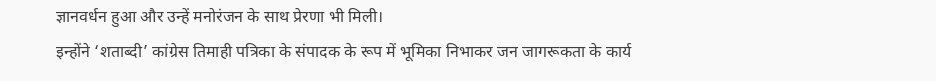ज्ञानवर्धन हुआ और उन्हें मनोरंजन के साथ प्रेरणा भी मिली।
इन्‍होंने ‘शताब्‍दी’ कांग्रेस तिमाही पत्रिका के संपादक के रूप में भूमिका निभाकर जन जागरूकता के कार्य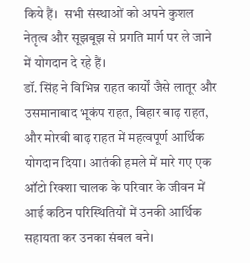किये हैं।  सभी संस्‍थाओं को अपने कुशल नेतृत्‍व और सूझबूझ से प्रगति मार्ग पर ले जाने में योगदान दे रहे हैं।
डॉ. सिंह ने विभिन्न राहत कार्यों जैसे लातूर और उसमानाबाद भूकंप राहत, बिहार बाढ़ राहत, और मोरबी बाढ़ राहत में महत्वपूर्ण आर्थिक योगदान दिया। आतंकी हमले में मारे गए एक ऑटो रिक्शा चालक के परिवार के जीवन में आई कठिन परिस्थितियों में उनकी आर्थिक सहायता कर उनका संबल बने।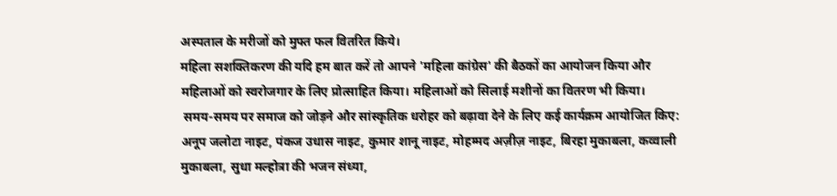अस्पताल के मरीजों को मुफ्त फल वितरित किये।
महिला सशक्तिकरण की यदि हम बात करें तो आपने 'महिला कांग्रेस' की बैठकों का आयोजन किया और महिलाओं को स्वरोजगार के लिए प्रोत्साहित किया। महिलाओं को सिलाई मशीनों का वितरण भी किया।
 समय-समय पर समाज को जोड़ने और सांस्कृतिक धरोहर को बढ़ावा देने के लिए कई कार्यक्रम आयोजित किए: अनूप जलोटा नाइट, पंकज उधास नाइट, कुमार शानू नाइट, मोहम्मद अज़ीज़ नाइट, बिरहा मुकाबला, कव्वाली मुकाबला, सुधा मल्होत्रा की भजन संध्या,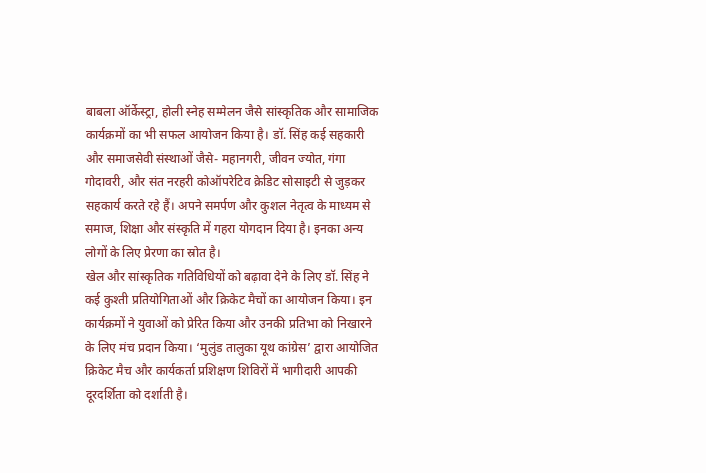बाबला ऑर्केस्ट्रा, होली स्नेह सम्मेलन जैसे सांस्‍कृतिक और सामाजिक कार्यक्रमों का भी सफल आयोजन किया है। डॉ. सिंह कई सहकारी और समाजसेवी संस्थाओं जैसे- महानगरी, जीवन ज्योत, गंगा गोदावरी, और संत नरहरी कोऑपरेटिव क्रेडिट सोसाइटी से जुड़कर सहकार्य करते रहे हैं। अपने समर्पण और कुशल नेतृत्व के माध्यम से समाज, शिक्षा और संस्कृति में गहरा योगदान दिया है। इनका अन्‍य लोगों के लिए प्रेरणा का स्रोत है।
खेल और सांस्कृतिक गतिविधियों को बढ़ावा देने के लिए डॉ. सिंह ने कई कुश्ती प्रतियोगिताओं और क्रिकेट मैचों का आयोजन किया। इन कार्यक्रमों ने युवाओं को प्रेरित किया और उनकी प्रतिभा को निखारने के लिए मंच प्रदान किया। ‘मुलुंड तालुका यूथ कांग्रेस’ द्वारा आयोजित क्रिकेट मैच और कार्यकर्ता प्रशिक्षण शिविरों में भागीदारी आपकी दूरदर्शिता को दर्शाती है।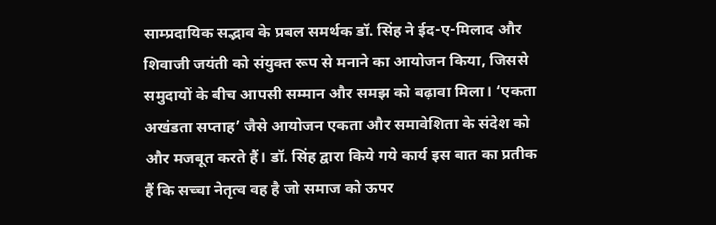साम्प्रदायिक सद्भाव के प्रबल समर्थक डॉ. सिंह ने ईद-ए-मिलाद और शिवाजी जयंती को संयुक्त रूप से मनाने का आयोजन किया, जिससे समुदायों के बीच आपसी सम्मान और समझ को बढ़ावा मिला। ‘एकता अखंडता सप्ताह’ जैसे आयोजन एकता और समावेशिता के संदेश को और मजबूत करते हैं। डॉ. सिंह द्वारा किये गये कार्य इस बात का प्रतीक हैं कि सच्चा नेतृत्व वह है जो समाज को ऊपर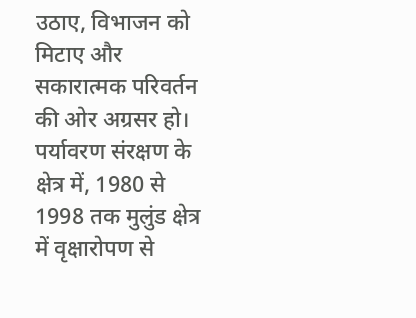उठाए, विभाजन को मिटाए और सकारात्मक परिवर्तन की ओर अग्रसर हो।
पर्यावरण संरक्षण के क्षेत्र में, 1980 से 1998 तक मुलुंड क्षेत्र में वृक्षारोपण से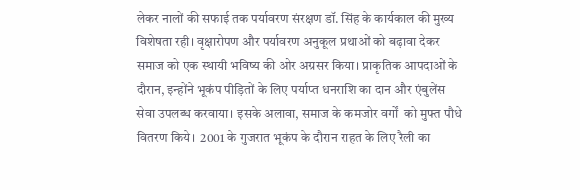लेकर नालों की सफाई तक पर्यावरण संरक्षण डॉ. सिंह के कार्यकाल की मुख्य विशेषता रही। वृक्षारोपण और पर्यावरण अनुकूल प्रथाओं को बढ़ावा देकर समाज को एक स्थायी भविष्य की ओर अग्रसर किया। प्राकृतिक आपदाओं के दौरान, इन्‍होंने भूकंप पीड़ितों के लिए पर्याप्‍त धनराशि का दान और एंबुलेंस सेवा उपलब्ध करवाया। इसके अलावा, समाज के कमजोर वर्गों  को मुफ्त पौधे वितरण किये।  2001 के गुजरात भूकंप के दौरान राहत के लिए रैली का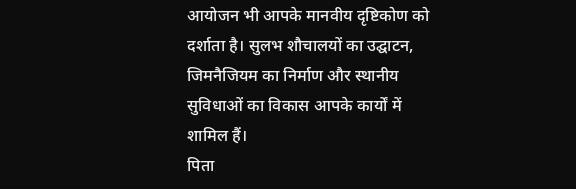आयोजन भी आपके मानवीय दृष्टिकोण को दर्शाता है। सुलभ शौचालयों का उद्घाटन, जिमनैजियम का निर्माण और स्थानीय सुविधाओं का विकास आपके कार्यों में शामिल हैं।
पिता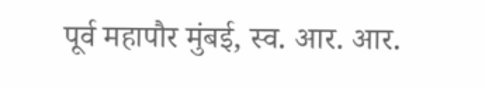पूर्व महापौर मुंबई, स्‍व. आर. आर.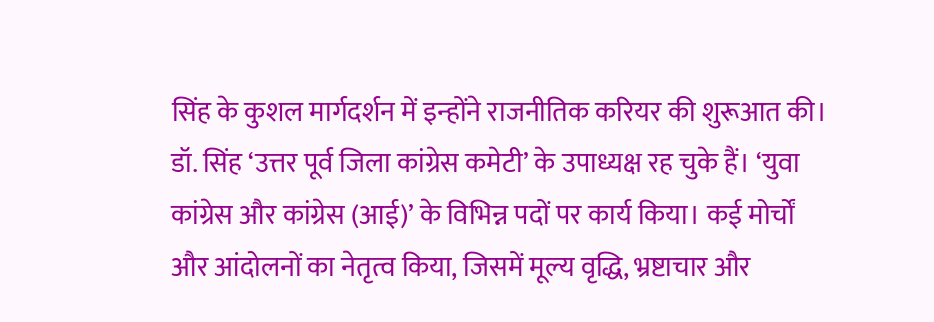सिंह के कुशल मार्गदर्शन में इन्‍होंने राजनीतिक करियर की शुरूआत की। डॉ. सिंह ‘उत्तर पूर्व जिला कांग्रेस कमेटी’ के उपाध्यक्ष रह चुके हैं। ‘युवा कांग्रेस और कांग्रेस (आई)’ के विभिन्न पदों पर कार्य किया। कई मोर्चों और आंदोलनों का नेतृत्व किया, जिसमें मूल्य वृद्धि, भ्रष्टाचार और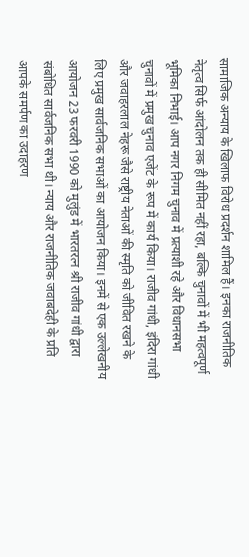सामाजिक अन्याय के खिलाफ विरोध प्रदर्शन शामिल हैं। इनका राजनीतिक नेतृत्व सिर्फ आंदोलन तक ही सीमित नहीं रहा, बल्कि चुनावों में भी महत्वपूर्ण भूमिका निभाई। आप नगर निगम चुनाव में प्रत्याशी रहे और विधानसभा चुनावों में प्रमुख चुनाव एजेंट के रूप में कार्य किया। राजीव गांधी, इंदिरा गांधी और जवाहरलाल नेहरू जैसे राष्ट्रीय नेताओं की स्मृति को जीवित रखने के लिए प्रमुख सार्वजनिक सभाओं का आयोजन किया। इनमें से एक उल्लेखनीय आयोजन 23 फरवरी 1990 को मुलुंड में भारतरत्‍न श्री राजीव गांधी द्वारा संबोधित सार्वजनिक सभा थी। न्याय और राजनीतिक जवाबदेही के प्रति आपके समर्पण का उदाहरण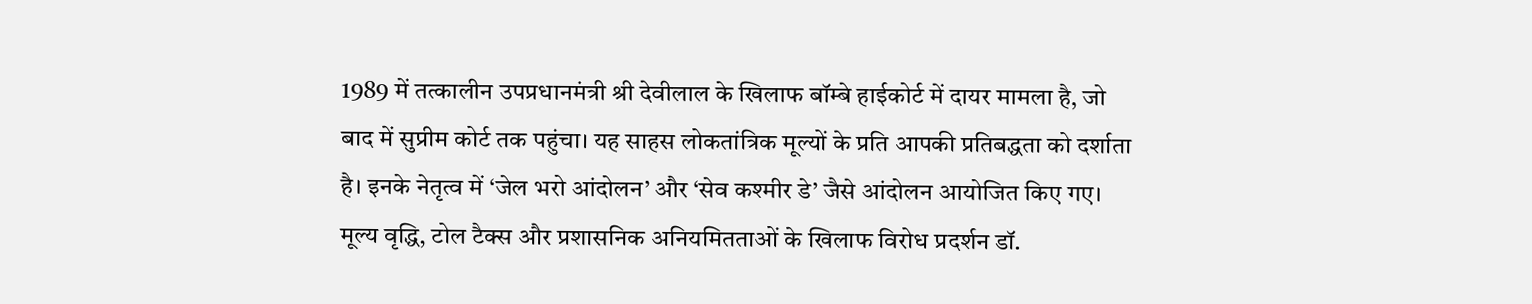1989 में तत्कालीन उपप्रधानमंत्री श्री देवीलाल के खिलाफ बॉम्बे हाईकोर्ट में दायर मामला है, जो बाद में सुप्रीम कोर्ट तक पहुंचा। यह साहस लोकतांत्रिक मूल्यों के प्रति आपकी प्रतिबद्धता को दर्शाता है। इनके नेतृत्व में ‘जेल भरो आंदोलन’ और ‘सेव कश्मीर डे’ जैसे आंदोलन आयोजित किए गए। मूल्य वृद्धि, टोल टैक्स और प्रशासनिक अनियमितताओं के खिलाफ विरोध प्रदर्शन डॉ.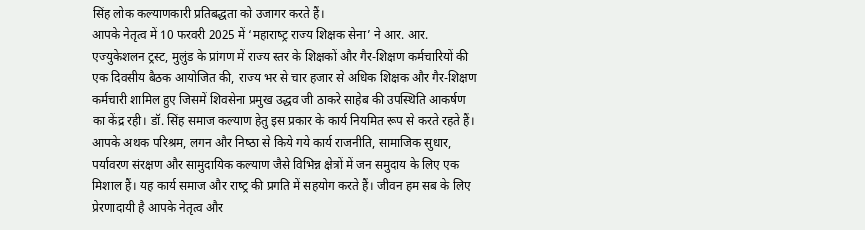सिंह लोक कल्याणकारी प्रतिबद्धता को उजागर करते हैं।
आपके नेतृत्‍व में 10 फरवरी 2025 में ‘महाराष्‍ट्र राज्‍य शिक्षक सेना’ ने आर. आर. एज्‍युकेशलन ट्रस्‍ट, मुलुंड के प्रांगण में राज्‍य स्‍तर के शिक्षकों और गैर-शिक्षण कर्मचारियों की एक दिवसीय बैठक आयोजित की, राज्‍य भर से चार हजार से अधिक शिक्षक और गैर-शिक्षण कर्मचारी शामिल हुए जिसमें शिवसेना प्रमुख उद्धव जी ठाकरे साहेब की उपस्थिति आकर्षण का केंद्र रही। डॉ. सिंह समाज कल्‍याण हेतु इस प्रकार के कार्य नियमित रूप से करते रहते हैं।
आपके अथक परिश्रम, लगन और निष्‍ठा से किये गये कार्य राजनीति, सामाजिक सुधार, पर्यावरण संरक्षण और सामुदायिक कल्याण जैसे विभिन्न क्षेत्रों में जन समुदाय के लिए एक मिशाल हैं। यह कार्य समाज और राष्‍ट्र की प्रगति में सहयोग करते हैं। जीवन हम सब के लिए प्रेरणादायी है आपके नेतृत्व और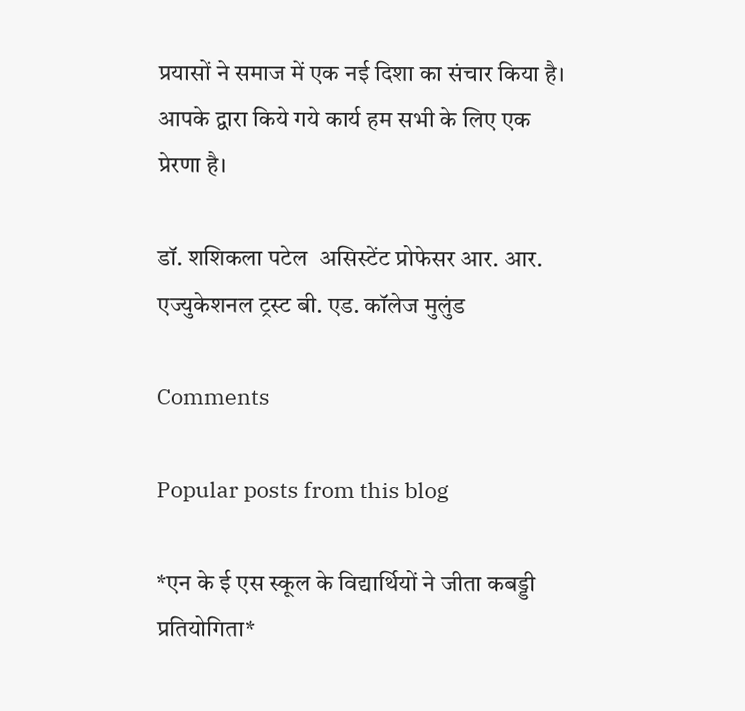प्रयासों ने समाज में एक नई दिशा का संचार किया है। आपके द्वारा किये गये कार्य हम सभी के लिए एक प्रेरणा है।

डॉ. शशिकला पटेल  असिस्‍टेंट प्रोफेसर आर. आर. एज्‍युकेशनल ट्रस्‍ट बी. एड. कॉलेज मुलुंड

Comments

Popular posts from this blog

*एन के ई एस स्कूल के विद्यार्थियों ने जीता कबड्डी प्रतियोगिता*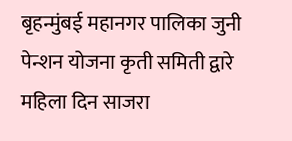बृहन्मुंबई महानगर पालिका जुनी पेन्शन योजना कृती समिती द्वारे महिला दिन साजरा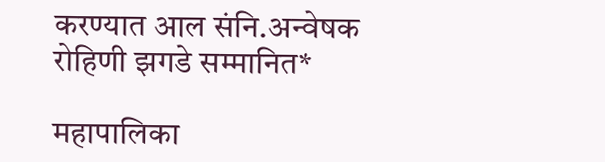करण्यात आल संनि.अन्वेषक रोहिणी झगडे सम्मानित*

महापालिका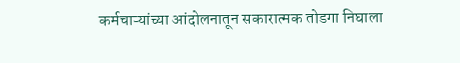कर्मचाऱ्यांच्या आंदोलनातून सकारात्मक तोडगा निघाला